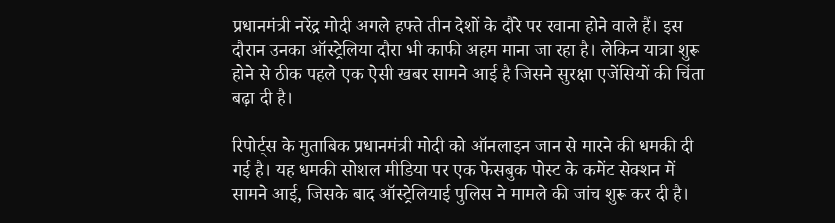प्रधानमंत्री नरेंद्र मोदी अगले हफ्ते तीन देशों के दौरे पर रवाना होने वाले हैं। इस दौरान उनका ऑस्ट्रेलिया दौरा भी काफी अहम माना जा रहा है। लेकिन यात्रा शुरू होने से ठीक पहले एक ऐसी खबर सामने आई है जिसने सुरक्षा एजेंसियों की चिंता बढ़ा दी है।

रिपोर्ट्स के मुताबिक प्रधानमंत्री मोदी को ऑनलाइन जान से मारने की धमकी दी गई है। यह धमकी सोशल मीडिया पर एक फेसबुक पोस्ट के कमेंट सेक्शन में सामने आई, जिसके बाद ऑस्ट्रेलियाई पुलिस ने मामले की जांच शुरू कर दी है।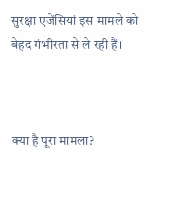सुरक्षा एजेंसियां इस मामले को बेहद गंभीरता से ले रही हैं।



क्या है पूरा मामला?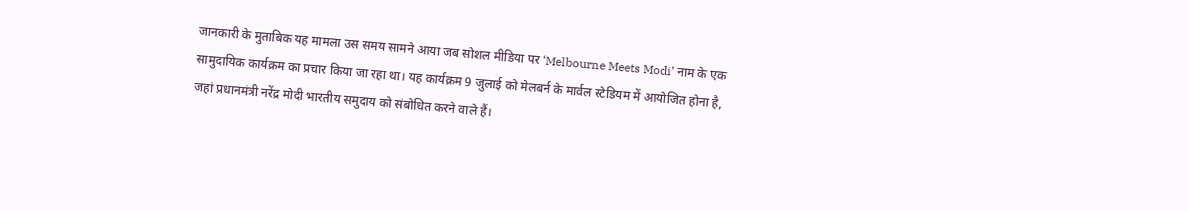जानकारी के मुताबिक यह मामला उस समय सामने आया जब सोशल मीडिया पर ‘Melbourne Meets Modi’ नाम के एक सामुदायिक कार्यक्रम का प्रचार किया जा रहा था। यह कार्यक्रम 9 जुलाई को मेलबर्न के मार्वल स्टेडियम में आयोजित होना है, जहां प्रधानमंत्री नरेंद्र मोदी भारतीय समुदाय को संबोधित करने वाले हैं।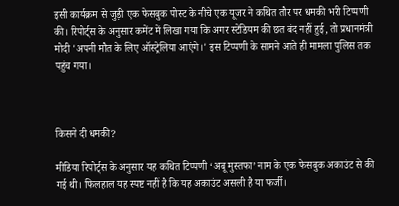इसी कार्यक्रम से जुड़ी एक फेसबुक पोस्ट के नीचे एक यूजर ने कथित तौर पर धमकी भरी टिप्पणी की। रिपोर्ट्स के अनुसार कमेंट में लिखा गया कि अगर स्टेडियम की छत बंद नहीं हुई, तो प्रधानमंत्री मोदी 'अपनी मौत के लिए ऑस्ट्रेलिया आएंगे।' इस टिप्पणी के सामने आते ही मामला पुलिस तक पहुंच गया।



किसने दी धमकी?

मीडिया रिपोर्ट्स के अनुसार यह कथित टिप्पणी ‘अबू मुस्तफा’ नाम के एक फेसबुक अकाउंट से की गई थी। फिलहाल यह स्पष्ट नहीं है कि यह अकाउंट असली है या फर्जी।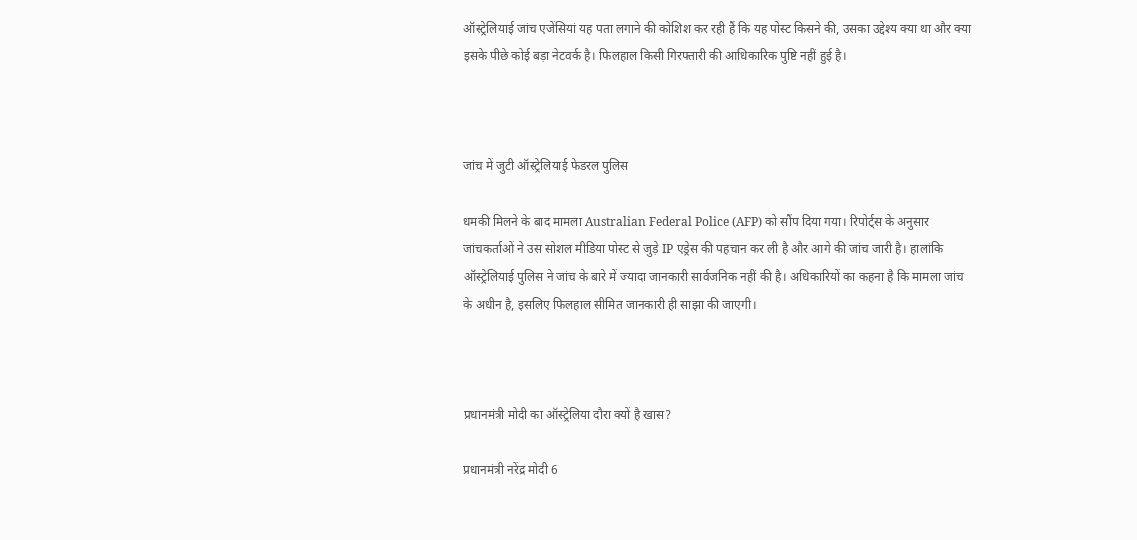ऑस्ट्रेलियाई जांच एजेंसियां यह पता लगाने की कोशिश कर रही हैं कि यह पोस्ट किसने की, उसका उद्देश्य क्या था और क्या इसके पीछे कोई बड़ा नेटवर्क है। फिलहाल किसी गिरफ्तारी की आधिकारिक पुष्टि नहीं हुई है।



जांच में जुटी ऑस्ट्रेलियाई फेडरल पुलिस

धमकी मिलने के बाद मामला Australian Federal Police (AFP) को सौंप दिया गया। रिपोर्ट्स के अनुसार जांचकर्ताओं ने उस सोशल मीडिया पोस्ट से जुड़े IP एड्रेस की पहचान कर ली है और आगे की जांच जारी है। हालांकि ऑस्ट्रेलियाई पुलिस ने जांच के बारे में ज्यादा जानकारी सार्वजनिक नहीं की है। अधिकारियों का कहना है कि मामला जांच के अधीन है, इसलिए फिलहाल सीमित जानकारी ही साझा की जाएगी।



प्रधानमंत्री मोदी का ऑस्ट्रेलिया दौरा क्यों है खास?

प्रधानमंत्री नरेंद्र मोदी 6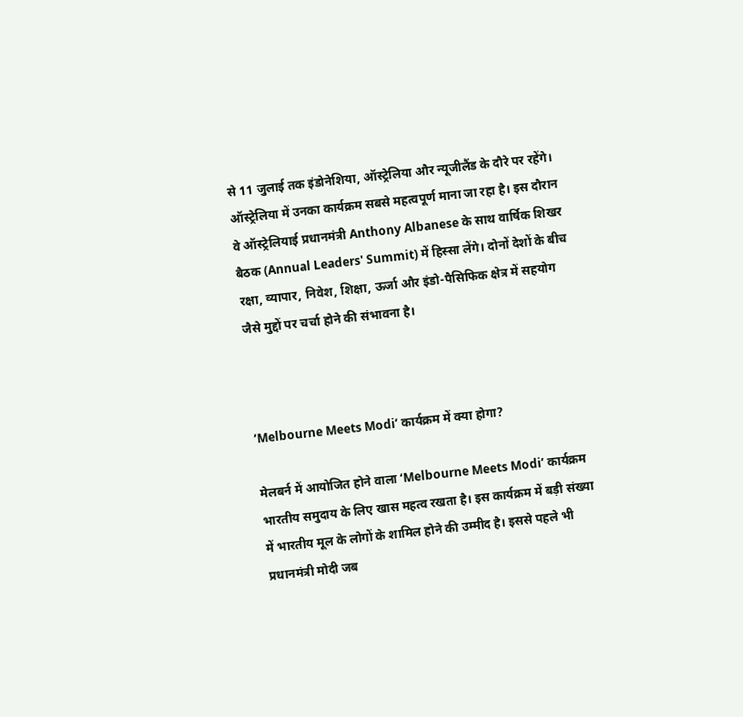से 11 जुलाई तक इंडोनेशिया, ऑस्ट्रेलिया और न्यूजीलैंड के दौरे पर रहेंगे। ऑस्ट्रेलिया में उनका कार्यक्रम सबसे महत्वपूर्ण माना जा रहा है। इस दौरान वे ऑस्ट्रेलियाई प्रधानमंत्री Anthony Albanese के साथ वार्षिक शिखर बैठक (Annual Leaders' Summit) में हिस्सा लेंगे। दोनों देशों के बीच रक्षा, व्यापार, निवेश, शिक्षा, ऊर्जा और इंडो-पैसिफिक क्षेत्र में सहयोग जैसे मुद्दों पर चर्चा होने की संभावना है।



‘Melbourne Meets Modi’ कार्यक्रम में क्या होगा?

मेलबर्न में आयोजित होने वाला ‘Melbourne Meets Modi’ कार्यक्रम भारतीय समुदाय के लिए खास महत्व रखता है। इस कार्यक्रम में बड़ी संख्या में भारतीय मूल के लोगों के शामिल होने की उम्मीद है। इससे पहले भी प्रधानमंत्री मोदी जब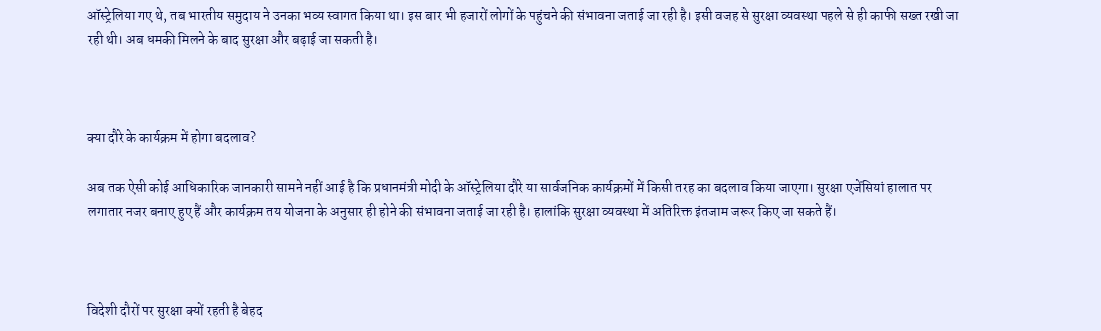ऑस्ट्रेलिया गए थे, तब भारतीय समुदाय ने उनका भव्य स्वागत किया था। इस बार भी हजारों लोगों के पहुंचने की संभावना जताई जा रही है। इसी वजह से सुरक्षा व्यवस्था पहले से ही काफी सख्त रखी जा रही थी। अब धमकी मिलने के बाद सुरक्षा और बढ़ाई जा सकती है।



क्या दौरे के कार्यक्रम में होगा बदलाव?

अब तक ऐसी कोई आधिकारिक जानकारी सामने नहीं आई है कि प्रधानमंत्री मोदी के ऑस्ट्रेलिया दौरे या सार्वजनिक कार्यक्रमों में किसी तरह का बदलाव किया जाएगा। सुरक्षा एजेंसियां हालात पर लगातार नजर बनाए हुए हैं और कार्यक्रम तय योजना के अनुसार ही होने की संभावना जताई जा रही है। हालांकि सुरक्षा व्यवस्था में अतिरिक्त इंतजाम जरूर किए जा सकते हैं।



विदेशी दौरों पर सुरक्षा क्यों रहती है बेहद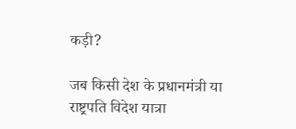कड़ी?

जब किसी देश के प्रधानमंत्री या राष्ट्रपति विदेश यात्रा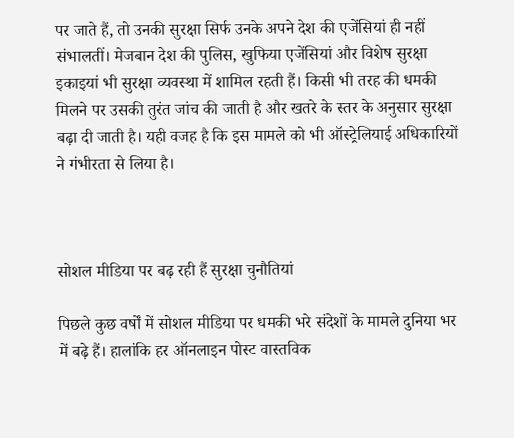पर जाते हैं, तो उनकी सुरक्षा सिर्फ उनके अपने देश की एजेंसियां ही नहीं संभालतीं। मेजबान देश की पुलिस, खुफिया एजेंसियां और विशेष सुरक्षा इकाइयां भी सुरक्षा व्यवस्था में शामिल रहती हैं। किसी भी तरह की धमकी मिलने पर उसकी तुरंत जांच की जाती है और खतरे के स्तर के अनुसार सुरक्षा बढ़ा दी जाती है। यही वजह है कि इस मामले को भी ऑस्ट्रेलियाई अधिकारियों ने गंभीरता से लिया है।



सोशल मीडिया पर बढ़ रही हैं सुरक्षा चुनौतियां

पिछले कुछ वर्षों में सोशल मीडिया पर धमकी भरे संदेशों के मामले दुनिया भर में बढ़े हैं। हालांकि हर ऑनलाइन पोस्ट वास्तविक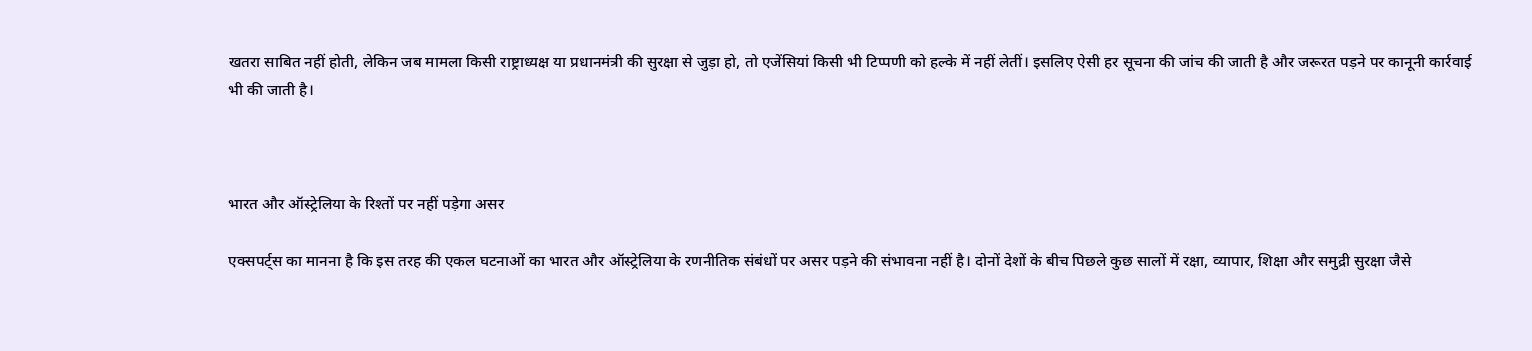खतरा साबित नहीं होती, लेकिन जब मामला किसी राष्ट्राध्यक्ष या प्रधानमंत्री की सुरक्षा से जुड़ा हो, तो एजेंसियां किसी भी टिप्पणी को हल्के में नहीं लेतीं। इसलिए ऐसी हर सूचना की जांच की जाती है और जरूरत पड़ने पर कानूनी कार्रवाई भी की जाती है।



भारत और ऑस्ट्रेलिया के रिश्तों पर नहीं पड़ेगा असर

एक्सपर्ट्स का मानना है कि इस तरह की एकल घटनाओं का भारत और ऑस्ट्रेलिया के रणनीतिक संबंधों पर असर पड़ने की संभावना नहीं है। दोनों देशों के बीच पिछले कुछ सालों में रक्षा, व्यापार, शिक्षा और समुद्री सुरक्षा जैसे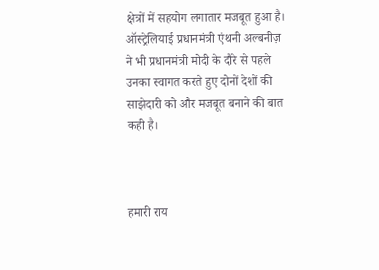क्षेत्रों में सहयोग लगातार मजबूत हुआ है। ऑस्ट्रेलियाई प्रधानमंत्री एंथनी अल्बनीज़ ने भी प्रधानमंत्री मोदी के दौरे से पहले उनका स्वागत करते हुए दोनों देशों की साझेदारी को और मजबूत बनाने की बात कही है।



हमारी राय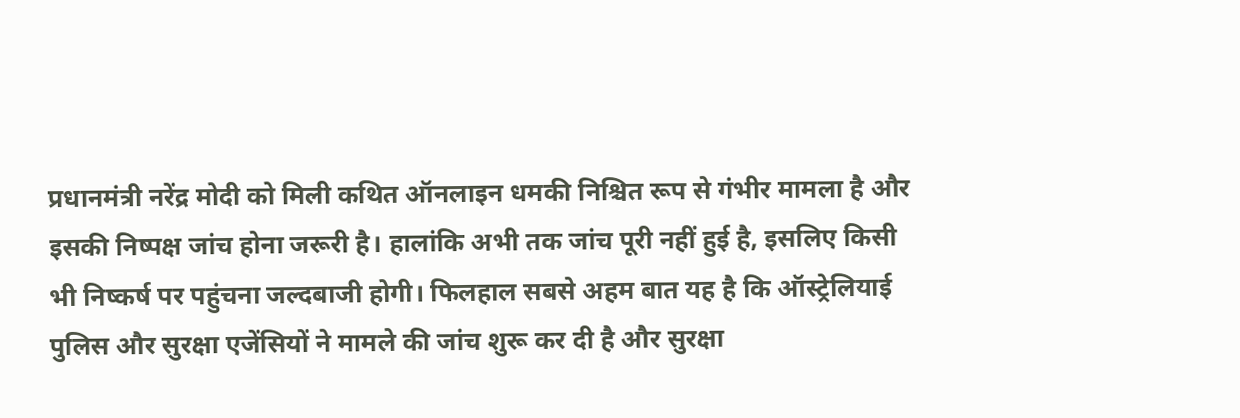प्रधानमंत्री नरेंद्र मोदी को मिली कथित ऑनलाइन धमकी निश्चित रूप से गंभीर मामला है और इसकी निष्पक्ष जांच होना जरूरी है। हालांकि अभी तक जांच पूरी नहीं हुई है, इसलिए किसी भी निष्कर्ष पर पहुंचना जल्दबाजी होगी। फिलहाल सबसे अहम बात यह है कि ऑस्ट्रेलियाई पुलिस और सुरक्षा एजेंसियों ने मामले की जांच शुरू कर दी है और सुरक्षा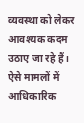व्यवस्था को लेकर आवश्यक कदम उठाए जा रहे हैं। ऐसे मामलों में आधिकारिक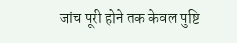जांच पूरी होने तक केवल पुष्टि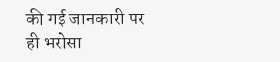की गई जानकारी पर ही भरोसा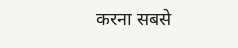करना सबसे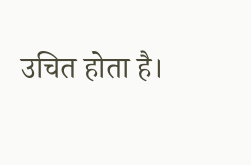उचित होता है।